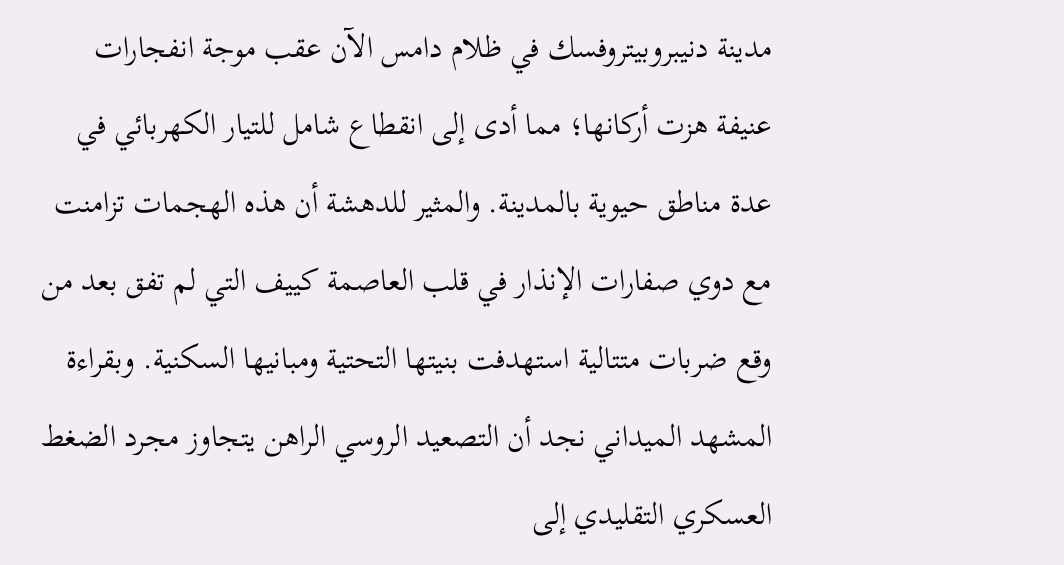مدينة دنيبروبيتروفسك في ظلام دامس الآن عقب موجة انفجارات عنيفة هزت أركانها؛ مما أدى إلى انقطاع شامل للتيار الكهربائي في عدة مناطق حيوية بالمدينة. والمثير للدهشة أن هذه الهجمات تزامنت مع دوي صفارات الإنذار في قلب العاصمة كييف التي لم تفق بعد من وقع ضربات متتالية استهدفت بنيتها التحتية ومبانيها السكنية. وبقراءة المشهد الميداني نجد أن التصعيد الروسي الراهن يتجاوز مجرد الضغط العسكري التقليدي إلى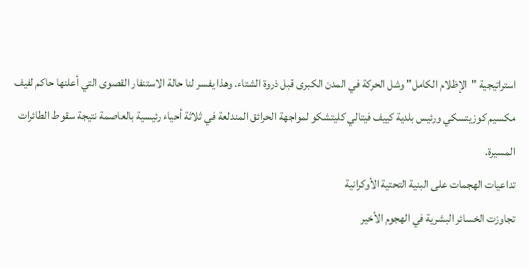استراتيجية "الإظلام الكامل" وشل الحركة في المدن الكبرى قبل ذروة الشتاء. وهذا يفسر لنا حالة الاستنفار القصوى التي أعلنها حاكم لفيف مكسيم كوزيتسكي ورئيس بلدية كييف فيتالي كليتشكو لمواجهة الحرائق المندلعة في ثلاثة أحياء رئيسية بالعاصمة نتيجة سقوط الطائرات المسيرة.
تداعيات الهجمات على البنية التحتية الأوكرانية
تجاوزت الخسائر البشرية في الهجوم الأخير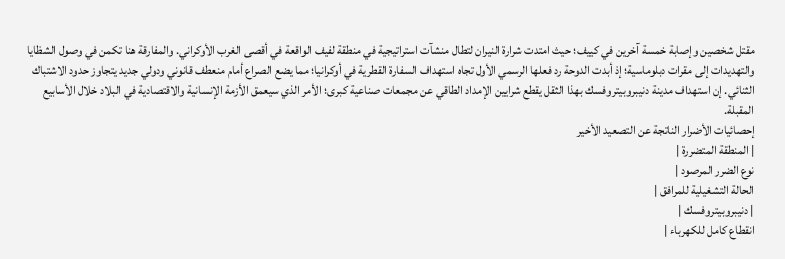مقتل شخصين وإصابة خمسة آخرين في كييف؛ حيث امتدت شرارة النيران لتطال منشآت استراتيجية في منطقة لفيف الواقعة في أقصى الغرب الأوكراني. والمفارقة هنا تكمن في وصول الشظايا والتهديدات إلى مقرات دبلوماسية؛ إذ أبدت الدوحة رد فعلها الرسمي الأول تجاه استهداف السفارة القطرية في أوكرانيا؛ مما يضع الصراع أمام منعطف قانوني ودولي جديد يتجاوز حدود الاشتباك الثنائي. إن استهداف مدينة دنيبروبيتروفسك بهذا الثقل يقطع شرايين الإمداد الطاقي عن مجمعات صناعية كبرى؛ الأمر الذي سيعمق الأزمة الإنسانية والاقتصادية في البلاد خلال الأسابيع المقبلة.
إحصائيات الأضرار الناتجة عن التصعيد الأخير
| المنطقة المتضررة |
نوع الضرر المرصود |
الحالة التشغيلية للمرافق |
| دنيبروبيتروفسك |
انقطاع كامل للكهرباء |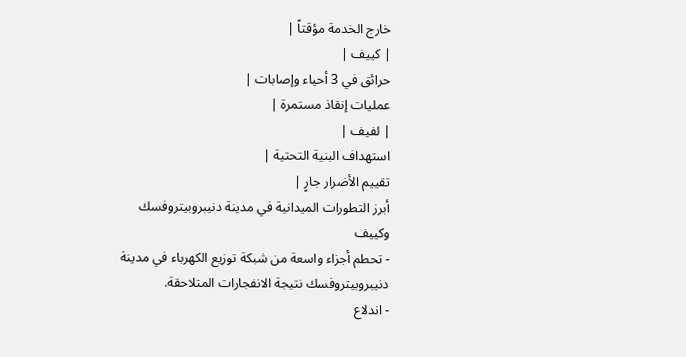خارج الخدمة مؤقتاً |
| كييف |
حرائق في 3 أحياء وإصابات |
عمليات إنقاذ مستمرة |
| لفيف |
استهداف البنية التحتية |
تقييم الأضرار جارٍ |
أبرز التطورات الميدانية في مدينة دنيبروبيتروفسك وكييف
- تحطم أجزاء واسعة من شبكة توزيع الكهرباء في مدينة دنيبروبيتروفسك نتيجة الانفجارات المتلاحقة.
- اندلاع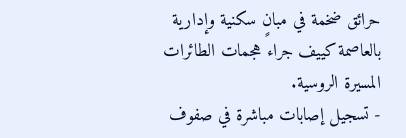حرائق ضخمة في مبانٍ سكنية وإدارية بالعاصمة كييف جراء هجمات الطائرات المسيرة الروسية.
- تسجيل إصابات مباشرة في صفوف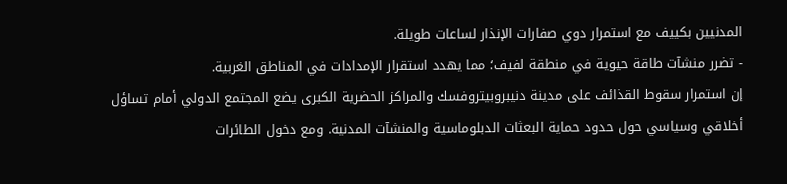المدنيين بكييف مع استمرار دوي صفارات الإنذار لساعات طويلة.
- تضرر منشآت طاقة حيوية في منطقة لفيف؛ مما يهدد استقرار الإمدادات في المناطق الغربية.
إن استمرار سقوط القذائف على مدينة دنيبروبيتروفسك والمراكز الحضرية الكبرى يضع المجتمع الدولي أمام تساؤل أخلاقي وسياسي حول حدود حماية البعثات الدبلوماسية والمنشآت المدنية. ومع دخول الطائرات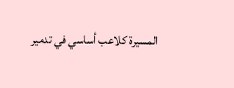المسيرة كلاعب أساسي في تدمير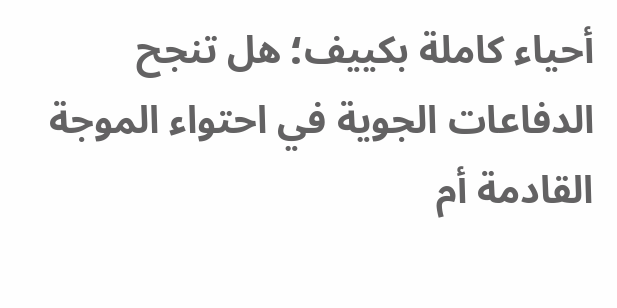أحياء كاملة بكييف؛ هل تنجح الدفاعات الجوية في احتواء الموجة القادمة أم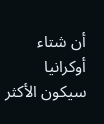أن شتاء أوكرانيا سيكون الأكثر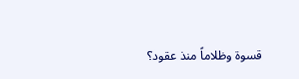قسوة وظلاماً منذ عقود؟